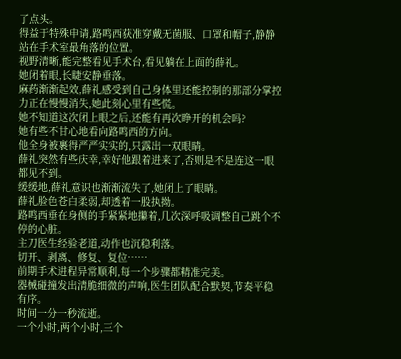了点头。
得益于特殊申请,路鸣西获准穿戴无菌服、口罩和帽子,静静站在手术室最角落的位置。
视野清晰,能完整看见手术台,看见躺在上面的薛礼。
她闭着眼,长睫安静垂落。
麻药渐渐起效,薛礼感受到自己身体里还能控制的那部分掌控力正在慢慢消失,她此刻心里有些慌。
她不知道这次闭上眼之后,还能有再次睁开的机会吗?
她有些不甘心地看向路鸣西的方向。
他全身被裹得严严实实的,只露出一双眼睛。
薛礼突然有些庆幸,幸好他跟着进来了,否则是不是连这一眼都见不到。
缓缓地,薛礼意识也渐渐流失了,她闭上了眼睛。
薛礼脸色苍白柔弱,却透着一股执拗。
路鸣西垂在身侧的手紧紧地攥着,几次深呼吸调整自己跳个不停的心脏。
主刀医生经验老道,动作也沉稳利落。
切开、剥离、修复、复位……
前期手术进程异常顺利,每一个步骤都精准完美。
器械碰撞发出清脆细微的声响,医生团队配合默契,节奏平稳有序。
时间一分一秒流逝。
一个小时,两个小时,三个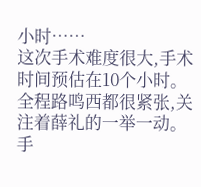小时……
这次手术难度很大,手术时间预估在10个小时。
全程路鸣西都很紧张,关注着薛礼的一举一动。
手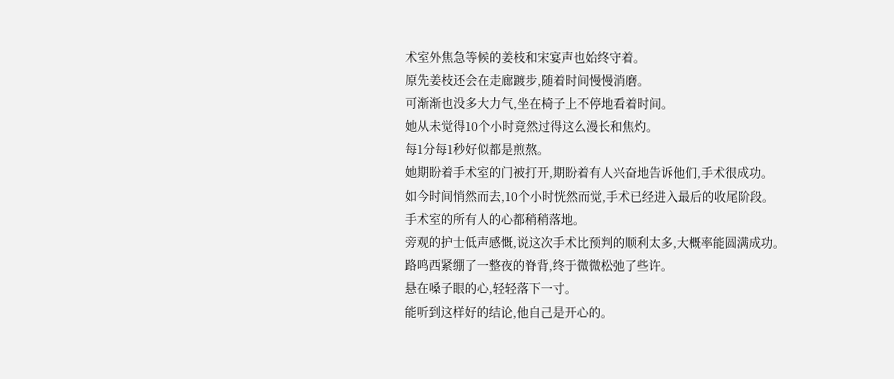术室外焦急等候的姜枝和宋宴声也始终守着。
原先姜枝还会在走廊踱步,随着时间慢慢消磨。
可渐渐也没多大力气,坐在椅子上不停地看着时间。
她从未觉得10个小时竟然过得这么漫长和焦灼。
每1分每1秒好似都是煎熬。
她期盼着手术室的门被打开,期盼着有人兴奋地告诉他们,手术很成功。
如今时间悄然而去,10个小时恍然而觉,手术已经进入最后的收尾阶段。
手术室的所有人的心都稍稍落地。
旁观的护士低声感慨,说这次手术比预判的顺利太多,大概率能圆满成功。
路鸣西紧绷了一整夜的脊背,终于微微松弛了些许。
悬在嗓子眼的心,轻轻落下一寸。
能听到这样好的结论,他自己是开心的。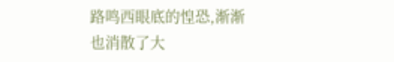路鸣西眼底的惶恐,渐渐也消散了大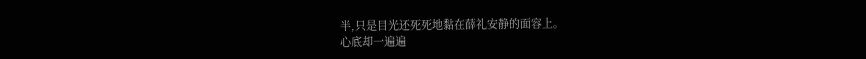半,只是目光还死死地黏在薛礼安静的面容上。
心底却一遍遍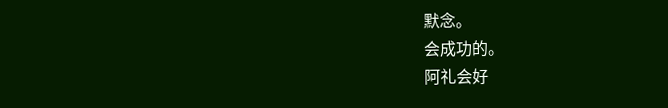默念。
会成功的。
阿礼会好